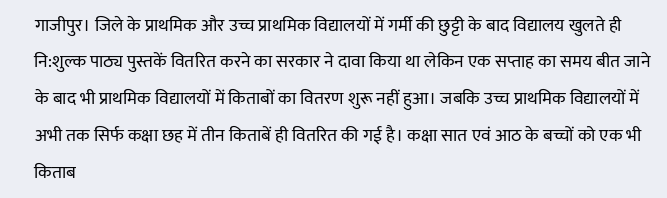गाजीपुर। जिले के प्राथमिक और उच्च प्राथमिक विद्यालयों में गर्मी की छुट्टी के बाद विद्यालय खुलते ही नि:शुल्क पाठ्य पुस्तकें वितरित करने का सरकार ने दावा किया था लेकिन एक सप्ताह का समय बीत जाने के बाद भी प्राथमिक विद्यालयों में किताबों का वितरण शुरू नहीं हुआ। जबकि उच्च प्राथमिक विद्यालयों में अभी तक सिर्फ कक्षा छह में तीन किताबें ही वितरित की गई है। कक्षा सात एवं आठ के बच्चों को एक भी किताब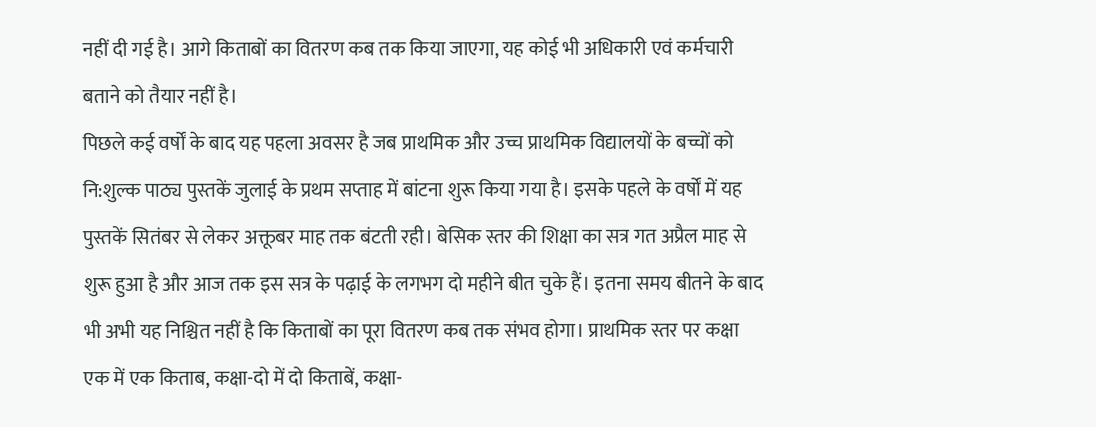नहीं दी गई है। आगे किताबों का वितरण कब तक किया जाएगा, यह कोई भी अधिकारी एवं कर्मचारी बताने को तैयार नहीं है।
पिछले कई वर्षों के बाद यह पहला अवसर है जब प्राथमिक और उच्च प्राथमिक विद्यालयों के बच्चों को नि:शुल्क पाठ्य पुस्तकें जुलाई के प्रथम सप्ताह में बांटना शुरू किया गया है। इसके पहले के वर्षों में यह पुस्तकें सितंबर से लेकर अक्तूबर माह तक बंटती रही। बेसिक स्तर की शिक्षा का सत्र गत अप्रैल माह से शुरू हुआ है और आज तक इस सत्र के पढ़ाई के लगभग दो महीने बीत चुके हैं। इतना समय बीतने के बाद भी अभी यह निश्चित नहीं है कि किताबों का पूरा वितरण कब तक संभव होगा। प्राथमिक स्तर पर कक्षा एक में एक किताब, कक्षा-दो में दो किताबें, कक्षा-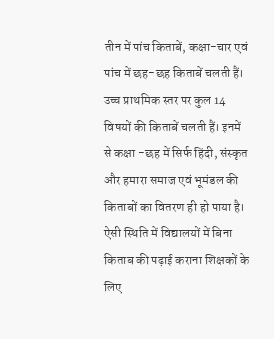तीन में पांच किताबें, कक्षा-चार एवं पांच में छह-छह किताबें चलती हैं। उच्च प्राथमिक स्तर पर कुल 14 विषयों की किताबें चलती हैं। इनमें से कक्षा -छह में सिर्फ हिंदी, संस्कृत और हमारा समाज एवं भूमंडल की किताबों का वितरण ही हो पाया है। ऐसी स्थिति में विद्यालयों में बिना किताब की पढ़ाई कराना शिक्षकों के लिए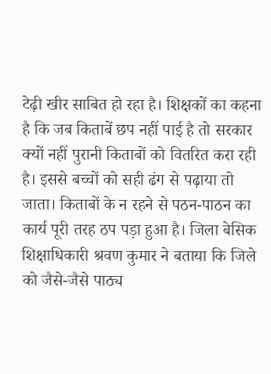टेढ़ी खीर साबित हो रहा है। शिक्षकों का कहना है कि जब किताबें छप नहीं पाई है तो सरकार क्यों नहीं पुरानी किताबों को वितरित करा रही है। इससे बच्चों को सही ढंग से पढ़ाया तो जाता। किताबों के न रहने से पठन-पाठन का कार्य पूरी तरह ठप पड़ा हुआ है। जिला बेसिक शिक्षाधिकारी श्रवण कुमार ने बताया कि जिले को जैसे-जैसे पाठ्य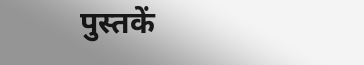पुस्तकें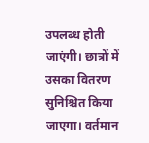उपलब्ध होती जाएंगी। छात्रों में उसका वितरण सुनिश्चित किया जाएगा। वर्तमान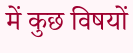में कुछ विषयों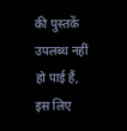की पुस्तकें उपलब्ध नहीं हो पाई हैं, इस लिए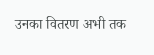उनका वितरण अभी तक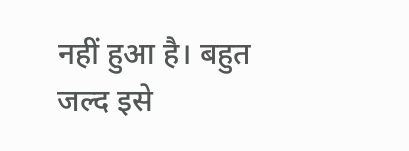नहीं हुआ है। बहुत जल्द इसे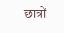छात्रों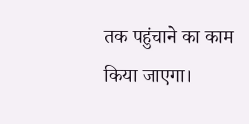तक पहुंचाने का काम किया जाएगा।